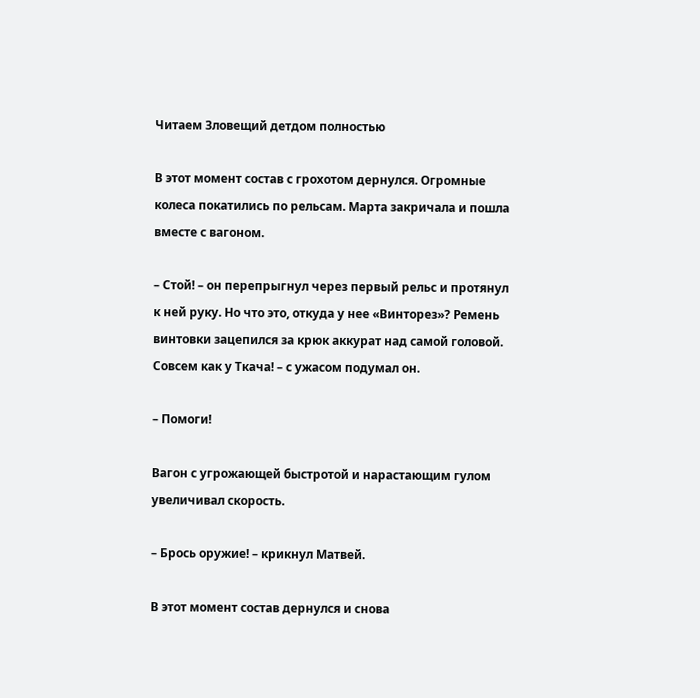Читаем Зловещий детдом полностью

В этот момент состав с грохотом дернулся. Огромные колеса покатились по рельсам. Марта закричала и пошла вместе с вагоном.

– Стой! – он перепрыгнул через первый рельс и протянул к ней руку. Но что это, откуда у нее «Винторез»? Ремень винтовки зацепился за крюк аккурат над самой головой. Совсем как у Ткача! – с ужасом подумал он.

– Помоги!

Вагон с угрожающей быстротой и нарастающим гулом увеличивал скорость.

– Брось оружие! – крикнул Матвей.

В этот момент состав дернулся и снова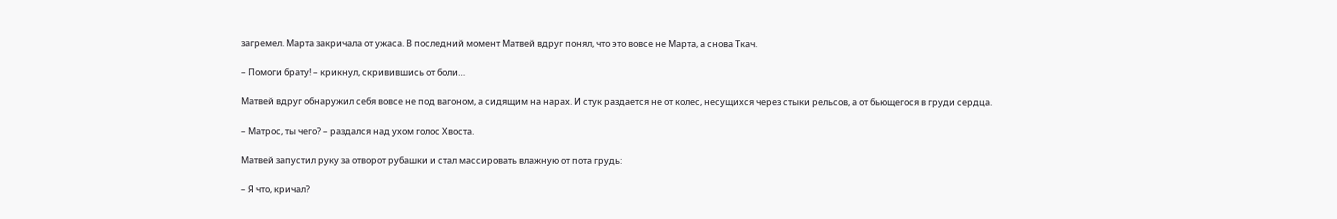загремел. Марта закричала от ужаса. В последний момент Матвей вдруг понял, что это вовсе не Марта, а снова Ткач.

– Помоги брату! – крикнул, скривившись от боли…

Матвей вдруг обнаружил себя вовсе не под вагоном, а сидящим на нарах. И стук раздается не от колес, несущихся через стыки рельсов, а от бьющегося в груди сердца.

– Матрос, ты чего? – раздался над ухом голос Хвоста.

Матвей запустил руку за отворот рубашки и стал массировать влажную от пота грудь:

– Я что, кричал?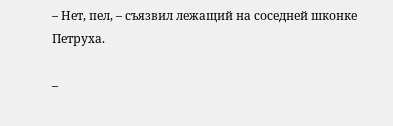– Нет, пел, – съязвил лежащий на соседней шконке Петруха.

–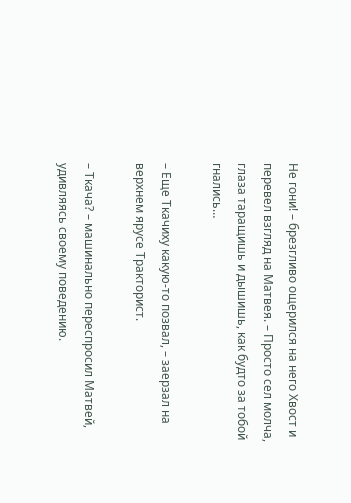Не гони! – брезгливо ощерился на него Хвост и перевел взгляд на Матвея. – Просто сел молча, глаза таращишь и дышишь, как будто за тобой гнались…

– Еще Ткачиху какую-то позвал, – заерзал на верхнем ярусе Тракторист.

– Ткача? – машинально переспросил Матвей, удивляясь своему поведению.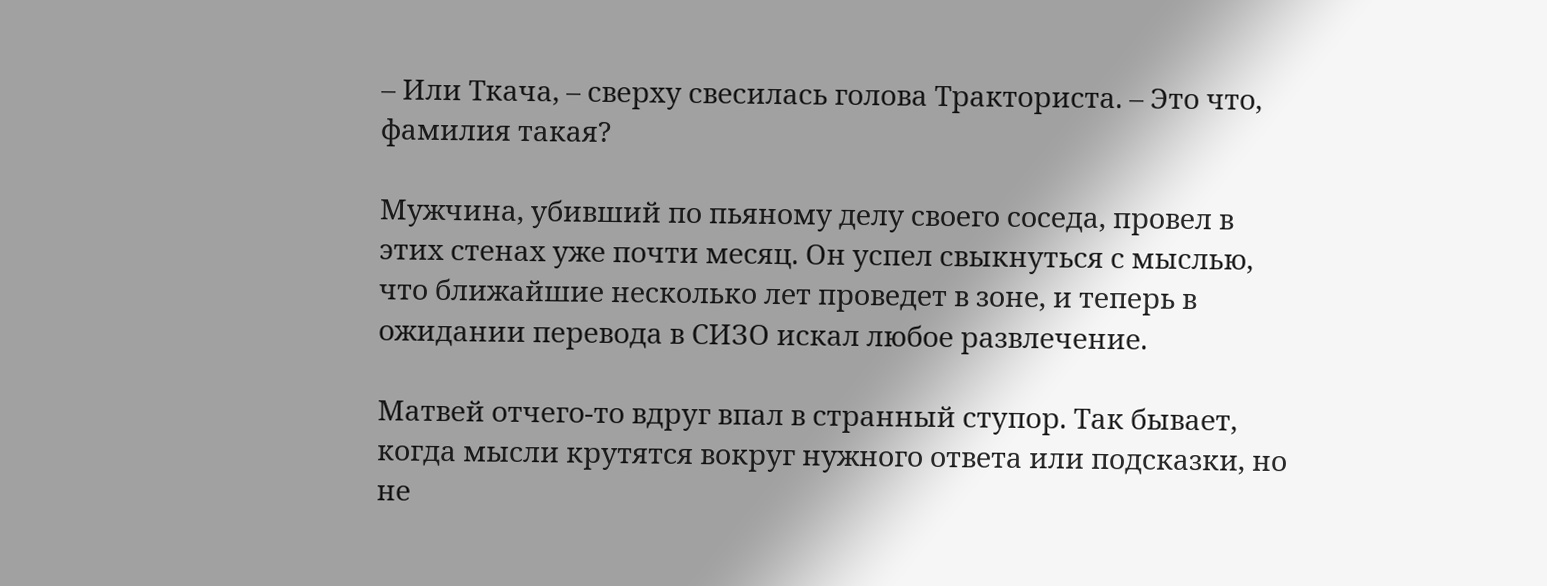– Или Ткача, – сверху свесилась голова Тракториста. – Это что, фамилия такая?

Мужчина, убивший по пьяному делу своего соседа, провел в этих стенах уже почти месяц. Он успел свыкнуться с мыслью, что ближайшие несколько лет проведет в зоне, и теперь в ожидании перевода в СИЗО искал любое развлечение.

Матвей отчего-то вдруг впал в странный ступор. Так бывает, когда мысли крутятся вокруг нужного ответа или подсказки, но не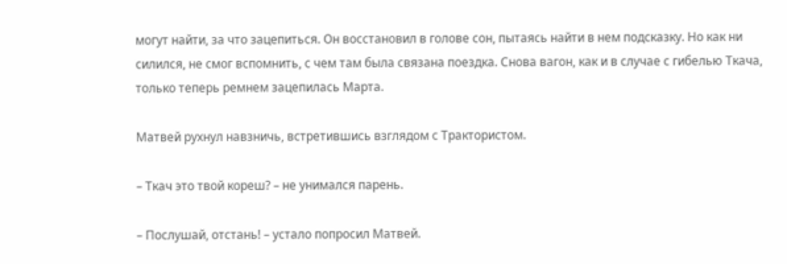могут найти, за что зацепиться. Он восстановил в голове сон, пытаясь найти в нем подсказку. Но как ни силился, не смог вспомнить, с чем там была связана поездка. Снова вагон, как и в случае с гибелью Ткача, только теперь ремнем зацепилась Марта.

Матвей рухнул навзничь, встретившись взглядом с Трактористом.

– Ткач это твой кореш? – не унимался парень.

– Послушай, отстань! – устало попросил Матвей.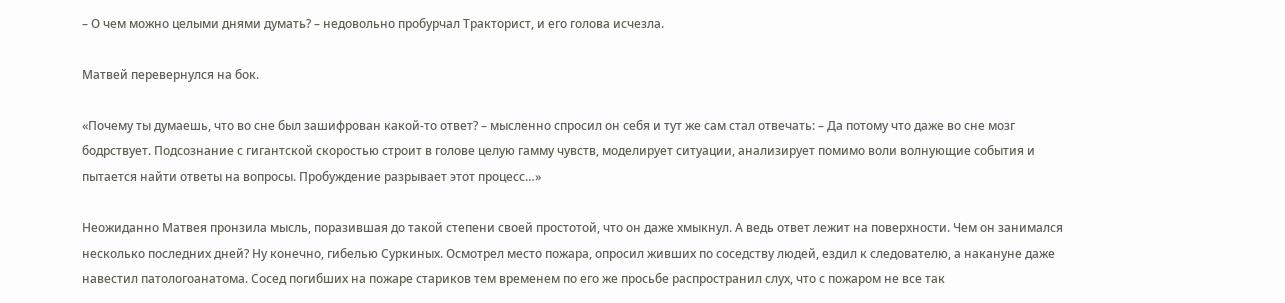– О чем можно целыми днями думать? – недовольно пробурчал Тракторист, и его голова исчезла.

Матвей перевернулся на бок.

«Почему ты думаешь, что во сне был зашифрован какой-то ответ? – мысленно спросил он себя и тут же сам стал отвечать: – Да потому что даже во сне мозг бодрствует. Подсознание с гигантской скоростью строит в голове целую гамму чувств, моделирует ситуации, анализирует помимо воли волнующие события и пытается найти ответы на вопросы. Пробуждение разрывает этот процесс…»

Неожиданно Матвея пронзила мысль, поразившая до такой степени своей простотой, что он даже хмыкнул. А ведь ответ лежит на поверхности. Чем он занимался несколько последних дней? Ну конечно, гибелью Суркиных. Осмотрел место пожара, опросил живших по соседству людей, ездил к следователю, а накануне даже навестил патологоанатома. Сосед погибших на пожаре стариков тем временем по его же просьбе распространил слух, что с пожаром не все так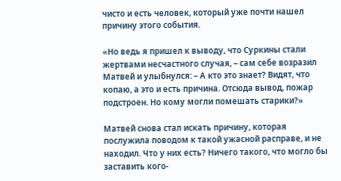чисто и есть человек, который уже почти нашел причину этого события.

«Но ведь я пришел к выводу, что Суркины стали жертвами несчастного случая, – сам себе возразил Матвей и улыбнулся: – А кто это знает? Видят, что копаю, а это и есть причина. Отсюда вывод, пожар подстроен. Но кому могли помешать старики?»

Матвей снова стал искать причину, которая послужила поводом к такой ужасной расправе, и не находил. Что у них есть? Ничего такого, что могло бы заставить кого-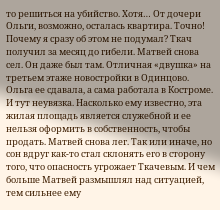то решиться на убийство. Хотя… От дочери Ольги, возможно, осталась квартира. Точно! Почему я сразу об этом не подумал? Ткач получил за месяц до гибели. Матвей снова сел. Он даже был там. Отличная «двушка» на третьем этаже новостройки в Одинцово. Ольга ее сдавала, а сама работала в Костроме. И тут неувязка. Насколько ему известно, эта жилая площадь является служебной и ее нельзя оформить в собственность, чтобы продать. Матвей снова лег. Так или иначе, но сон вдруг как-то стал склонять его в сторону того, что опасность угрожает Ткачевым. И чем больше Матвей размышлял над ситуацией, тем сильнее ему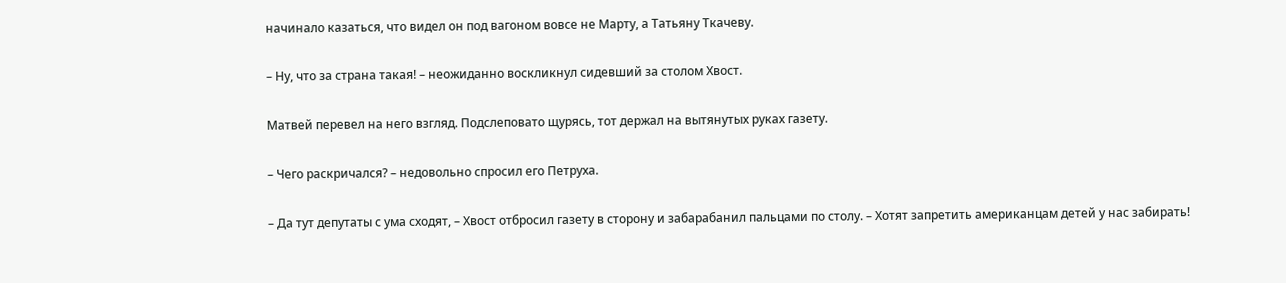начинало казаться, что видел он под вагоном вовсе не Марту, а Татьяну Ткачеву.

– Ну, что за страна такая! – неожиданно воскликнул сидевший за столом Хвост.

Матвей перевел на него взгляд. Подслеповато щурясь, тот держал на вытянутых руках газету.

– Чего раскричался? – недовольно спросил его Петруха.

– Да тут депутаты с ума сходят, – Хвост отбросил газету в сторону и забарабанил пальцами по столу. – Хотят запретить американцам детей у нас забирать!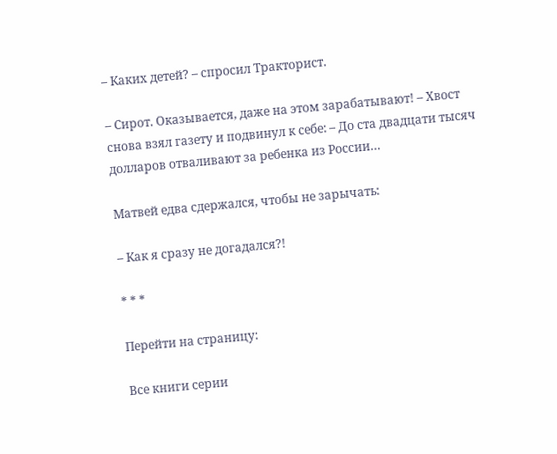– Каких детей? – спросил Тракторист.

– Сирот. Оказывается, даже на этом зарабатывают! – Хвост снова взял газету и подвинул к себе: – До ста двадцати тысяч долларов отваливают за ребенка из России…

Матвей едва сдержался, чтобы не зарычать:

– Как я сразу не догадался?!

* * *

Перейти на страницу:

Все книги серии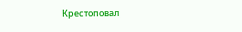Крестоповал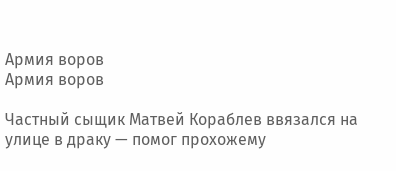Армия воров
Армия воров

Частный сыщик Матвей Кораблев ввязался на улице в драку — помог прохожему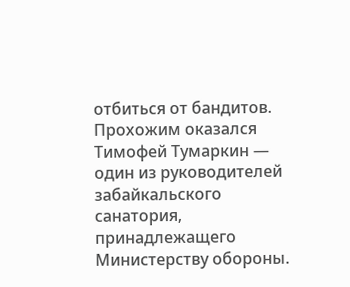отбиться от бандитов. Прохожим оказался Тимофей Тумаркин — один из руководителей забайкальского санатория, принадлежащего Министерству обороны.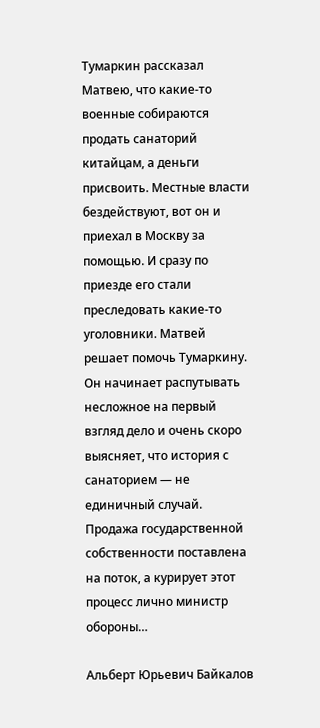Тумаркин рассказал Матвею, что какие-то военные собираются продать санаторий китайцам, а деньги присвоить. Местные власти бездействуют, вот он и приехал в Москву за помощью. И сразу по приезде его стали преследовать какие-то уголовники. Матвей решает помочь Тумаркину. Он начинает распутывать несложное на первый взгляд дело и очень скоро выясняет, что история с санаторием — не единичный случай. Продажа государственной собственности поставлена на поток, а курирует этот процесс лично министр обороны…

Альберт Юрьевич Байкалов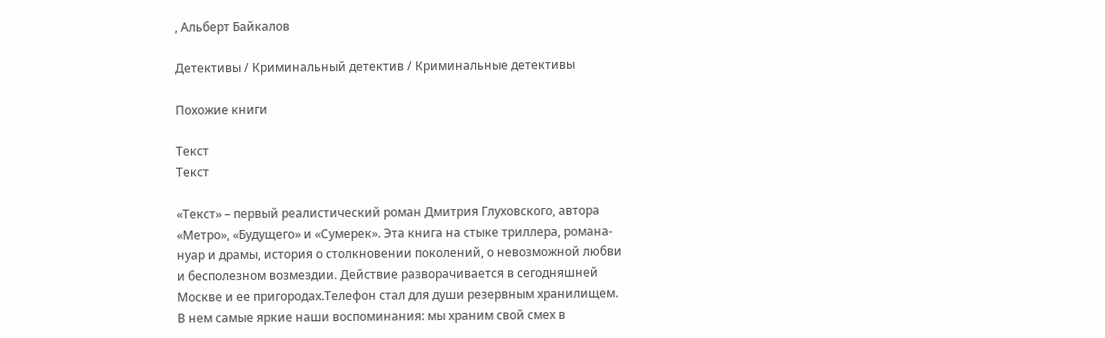, Альберт Байкалов

Детективы / Криминальный детектив / Криминальные детективы

Похожие книги

Текст
Текст

«Текст» – первый реалистический роман Дмитрия Глуховского, автора «Метро», «Будущего» и «Сумерек». Эта книга на стыке триллера, романа-нуар и драмы, история о столкновении поколений, о невозможной любви и бесполезном возмездии. Действие разворачивается в сегодняшней Москве и ее пригородах.Телефон стал для души резервным хранилищем. В нем самые яркие наши воспоминания: мы храним свой смех в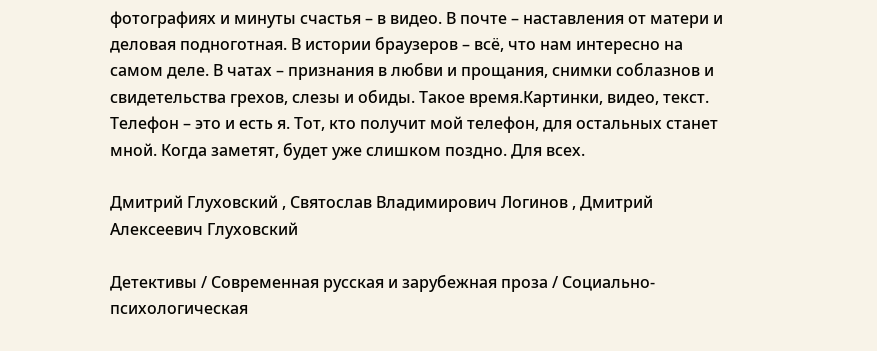фотографиях и минуты счастья – в видео. В почте – наставления от матери и деловая подноготная. В истории браузеров – всё, что нам интересно на самом деле. В чатах – признания в любви и прощания, снимки соблазнов и свидетельства грехов, слезы и обиды. Такое время.Картинки, видео, текст. Телефон – это и есть я. Тот, кто получит мой телефон, для остальных станет мной. Когда заметят, будет уже слишком поздно. Для всех.

Дмитрий Глуховский , Святослав Владимирович Логинов , Дмитрий Алексеевич Глуховский

Детективы / Современная русская и зарубежная проза / Социально-психологическая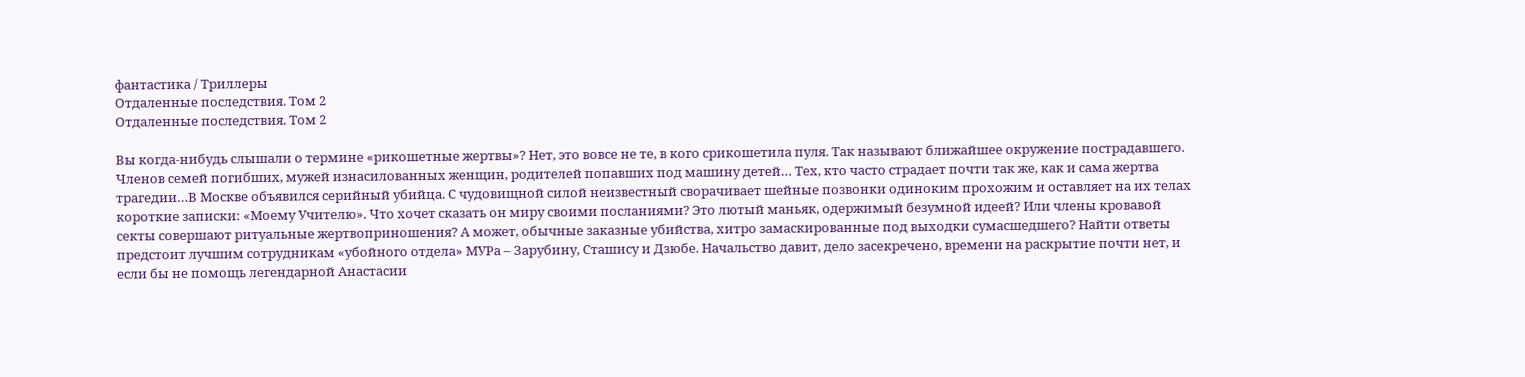фантастика / Триллеры
Отдаленные последствия. Том 2
Отдаленные последствия. Том 2

Вы когда-нибудь слышали о термине «рикошетные жертвы»? Нет, это вовсе не те, в кого срикошетила пуля. Так называют ближайшее окружение пострадавшего. Членов семей погибших, мужей изнасилованных женщин, родителей попавших под машину детей… Тех, кто часто страдает почти так же, как и сама жертва трагедии…В Москве объявился серийный убийца. С чудовищной силой неизвестный сворачивает шейные позвонки одиноким прохожим и оставляет на их телах короткие записки: «Моему Учителю». Что хочет сказать он миру своими посланиями? Это лютый маньяк, одержимый безумной идеей? Или члены кровавой секты совершают ритуальные жертвоприношения? А может, обычные заказные убийства, хитро замаскированные под выходки сумасшедшего? Найти ответы предстоит лучшим сотрудникам «убойного отдела» МУРа – Зарубину, Сташису и Дзюбе. Начальство давит, дело засекречено, времени на раскрытие почти нет, и если бы не помощь легендарной Анастасии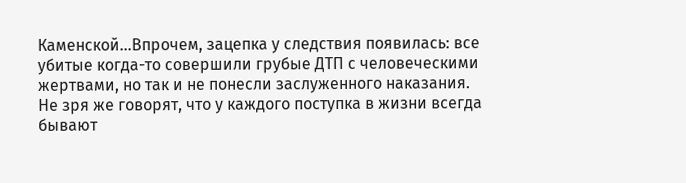Каменской…Впрочем, зацепка у следствия появилась: все убитые когда-то совершили грубые ДТП с человеческими жертвами, но так и не понесли заслуженного наказания. Не зря же говорят, что у каждого поступка в жизни всегда бывают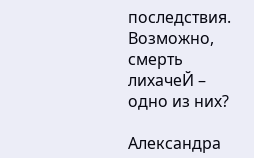последствия. Возможно, смерть лихачеЙ – одно из них?

Александра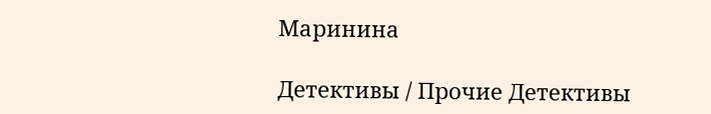Маринина

Детективы / Прочие Детективы